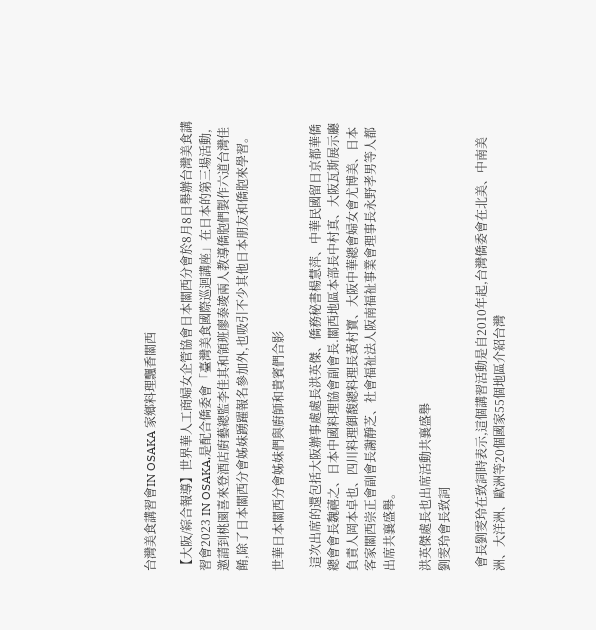台灣美食講習會IN OSAKA 家鄉料理飄香關西

【大阪/綜合報導】世界華人工商婦女企管協會日本關西分會於8月8日舉辦台灣美食講習會2023 IN OSAKA,是配合僑委會「臺灣美食國際巡迴講座」在日本的第三場活動,邀請到桃園喜來登酒店廚藝總監李佳其和領班廖泰竣兩人教導僑胞們製作六道台灣佳餚,除了日本關西分會姊妹踴躍報名參加外,也吸引不少其他日本朋友和僑胞來學習。

世華日本關西分會姊妹們與廚師和貴賓們合影

 這次出席的還包括大阪辦事處處長洪英傑、僑務秘書楊慧萍、中華民國留日京都華僑總會會長魏禧之、日本中國料理協會副會長.關西地區本部長中村真、大阪瓦斯展示廳負責人岡本卓也、四川料理御馥總料理長黃村寶、大阪中華總會婦女會尤博美、日本客家關西崇正會副會長謝靜芝、社會福祉法人阪南福祉事業會理事長永野孝男等人都出席共襄盛舉。

洪英傑處長也出席活動共襄盛舉
劉雯玲會長致詞

 會長劉雯玲在致詞時表示,這個講習活動是自2010年起,台灣僑委會在北美、中南美洲、大洋洲、歐洲等20個國家55個地區介紹台灣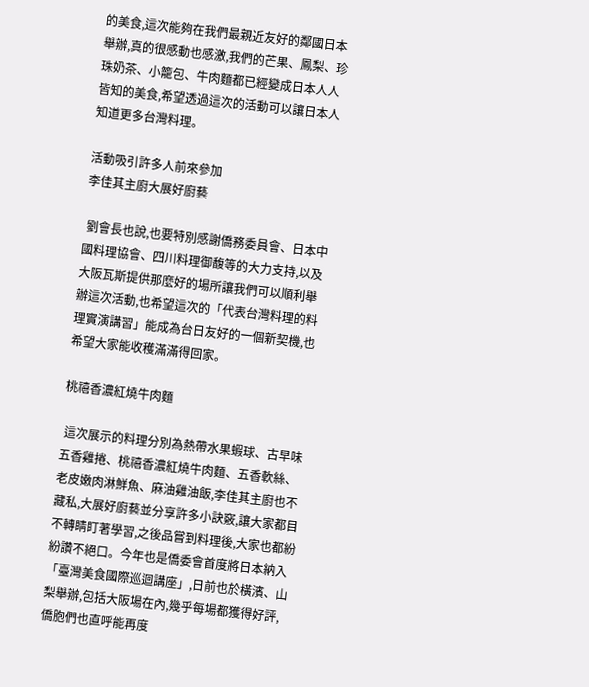的美食,這次能夠在我們最親近友好的鄰國日本舉辦,真的很感動也感激,我們的芒果、鳳梨、珍珠奶茶、小籠包、牛肉麵都已經變成日本人人皆知的美食,希望透過這次的活動可以讓日本人知道更多台灣料理。

活動吸引許多人前來參加
李佳其主廚大展好廚藝

 劉會長也說,也要特別感謝僑務委員會、日本中國料理協會、四川料理御馥等的大力支持,以及大阪瓦斯提供那麼好的場所讓我們可以順利舉辦這次活動,也希望這次的「代表台灣料理的料理實演講習」能成為台日友好的一個新契機,也希望大家能收穫滿滿得回家。

桃禧香濃紅燒牛肉麵

 這次展示的料理分別為熱帶水果蝦球、古早味五香雞捲、桃禧香濃紅燒牛肉麵、五香軟絲、老皮嫩肉淋鮮魚、麻油雞油飯,李佳其主廚也不藏私,大展好廚藝並分享許多小訣竅,讓大家都目不轉睛盯著學習,之後品嘗到料理後,大家也都紛紛讚不絕口。今年也是僑委會首度將日本納入「臺灣美食國際巡迴講座」,日前也於橫濱、山梨舉辦,包括大阪場在內,幾乎每場都獲得好評,僑胞們也直呼能再度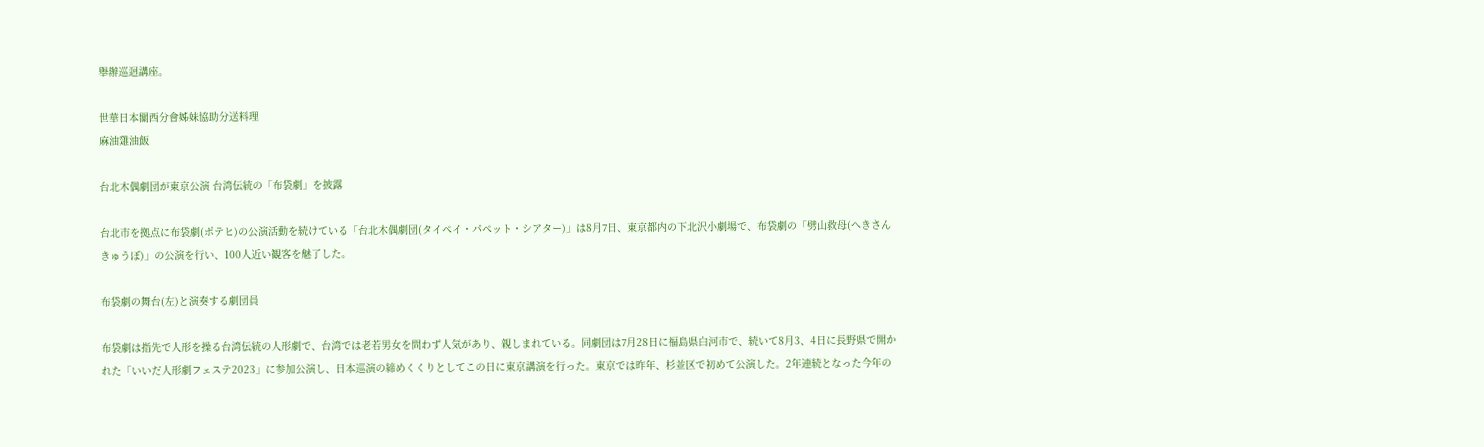舉辦巡迴講座。

世華日本關西分會姊妹協助分送料理
麻油雞油飯

台北木偶劇団が東京公演 台湾伝統の「布袋劇」を披露

台北市を拠点に布袋劇(ポテヒ)の公演活動を続けている「台北木偶劇団(タイペイ・パペット・シアター)」は8月7日、東京都内の下北沢小劇場で、布袋劇の「劈山救母(へきさんきゅうぼ)」の公演を行い、100人近い観客を魅了した。

布袋劇の舞台(左)と演奏する劇団員

布袋劇は指先で人形を操る台湾伝統の人形劇で、台湾では老若男女を問わず人気があり、親しまれている。同劇団は7月28日に福島県白河市で、続いて8月3、4日に長野県で開かれた「いいだ人形劇フェステ2023」に参加公演し、日本巡演の締めくくりとしてこの日に東京講演を行った。東京では昨年、杉並区で初めて公演した。2年連続となった今年の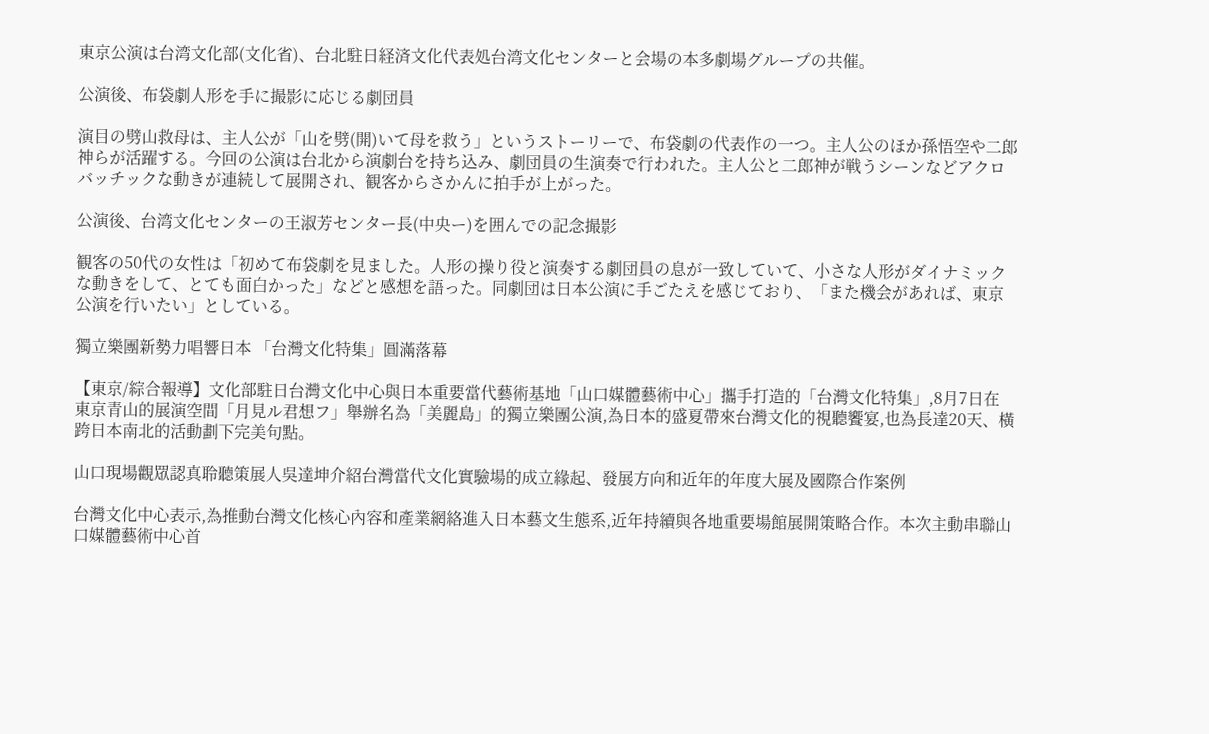東京公演は台湾文化部(文化省)、台北駐日経済文化代表処台湾文化センターと会場の本多劇場グループの共催。

公演後、布袋劇人形を手に撮影に応じる劇団員

演目の劈山救母は、主人公が「山を劈(開)いて母を救う」というストーリーで、布袋劇の代表作の一つ。主人公のほか孫悟空や二郎神らが活躍する。今回の公演は台北から演劇台を持ち込み、劇団員の生演奏で行われた。主人公と二郎神が戦うシーンなどアクロバッチックな動きが連続して展開され、観客からさかんに拍手が上がった。

公演後、台湾文化センターの王淑芳センター長(中央ー)を囲んでの記念撮影

観客の50代の女性は「初めて布袋劇を見ました。人形の操り役と演奏する劇団員の息が一致していて、小さな人形がダイナミックな動きをして、とても面白かった」などと感想を語った。同劇団は日本公演に手ごたえを感じており、「また機会があれば、東京公演を行いたい」としている。

獨立樂團新勢力唱響日本 「台灣文化特集」圓滿落幕

【東京/綜合報導】文化部駐日台灣文化中心與日本重要當代藝術基地「山口媒體藝術中心」攜手打造的「台灣文化特集」,8月7日在東京青山的展演空間「月見ル君想フ」舉辦名為「美麗島」的獨立樂團公演,為日本的盛夏帶來台灣文化的視聽饗宴,也為長達20天、橫跨日本南北的活動劃下完美句點。

山口現場觀眾認真聆聽策展人吳達坤介紹台灣當代文化實驗場的成立緣起、發展方向和近年的年度大展及國際合作案例

台灣文化中心表示,為推動台灣文化核心內容和產業網絡進入日本藝文生態系,近年持續與各地重要場館展開策略合作。本次主動串聯山口媒體藝術中心首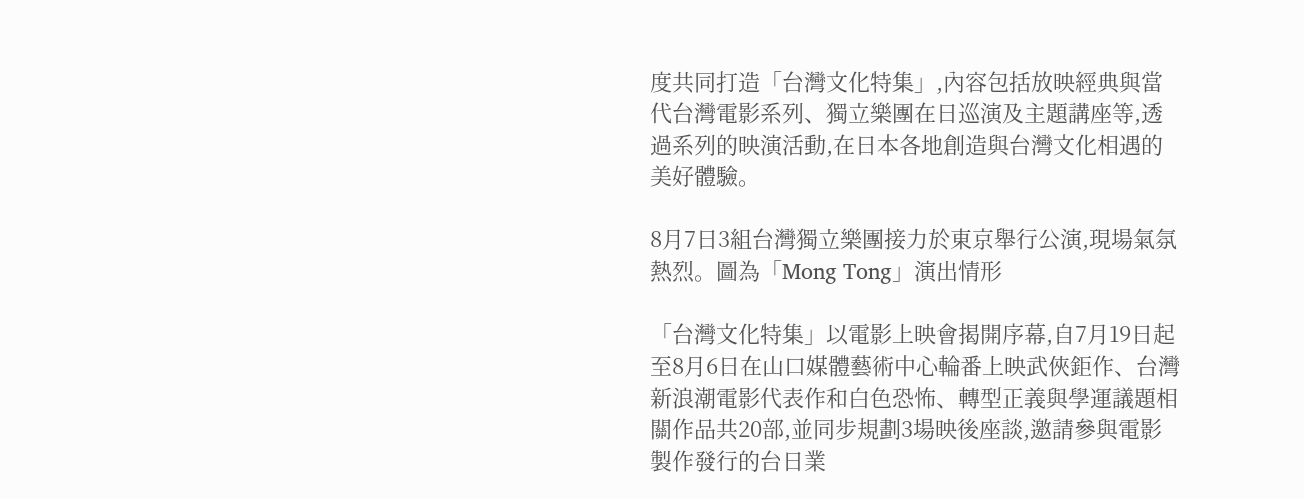度共同打造「台灣文化特集」,內容包括放映經典與當代台灣電影系列、獨立樂團在日巡演及主題講座等,透過系列的映演活動,在日本各地創造與台灣文化相遇的美好體驗。

8月7日3組台灣獨立樂團接力於東京舉行公演,現場氣氛熱烈。圖為「Mong Tong」演出情形

「台灣文化特集」以電影上映會揭開序幕,自7月19日起至8月6日在山口媒體藝術中心輪番上映武俠鉅作、台灣新浪潮電影代表作和白色恐怖、轉型正義與學運議題相關作品共20部,並同步規劃3場映後座談,邀請參與電影製作發行的台日業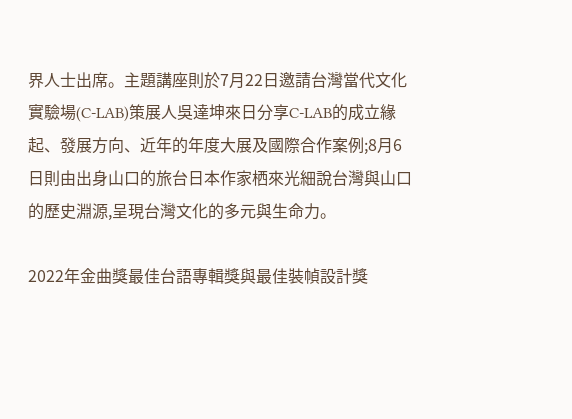界人士出席。主題講座則於7月22日邀請台灣當代文化實驗場(C-LAB)策展人吳達坤來日分享C-LAB的成立緣起、發展方向、近年的年度大展及國際合作案例;8月6日則由出身山口的旅台日本作家栖來光細說台灣與山口的歷史淵源,呈現台灣文化的多元與生命力。

2022年金曲獎最佳台語專輯獎與最佳裝幀設計獎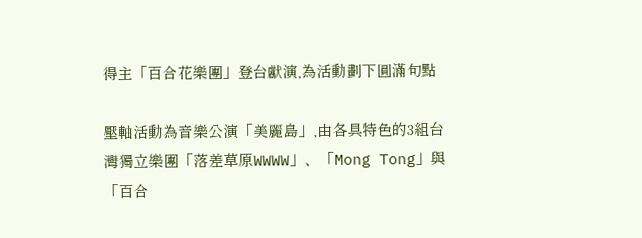得主「百合花樂團」登台獻演,為活動劃下圓滿句點

壓軸活動為音樂公演「美麗島」,由各具特色的3組台灣獨立樂團「落差草原WWWW」、「Mong Tong」與「百合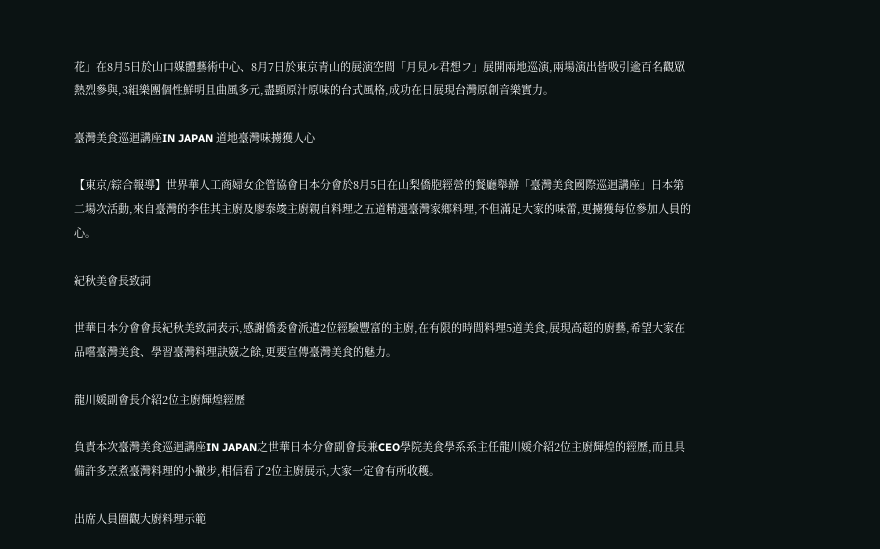花」在8月5日於山口媒體藝術中心、8月7日於東京青山的展演空間「月見ル君想フ」展開兩地巡演,兩場演出皆吸引逾百名觀眾熱烈參與,3組樂團個性鮮明且曲風多元,盡顯原汁原味的台式風格,成功在日展現台灣原創音樂實力。

臺灣美食巡迴講座IN JAPAN 道地臺灣味擄獲人心

【東京/綜合報導】世界華人工商婦女企管協會日本分會於8月5日在山梨僑胞經營的餐廳舉辦「臺灣美食國際巡迴講座」日本第二場次活動,來自臺灣的李佳其主廚及廖泰竣主廚親自料理之五道精選臺灣家鄉料理,不但滿足大家的味蕾,更擄獲每位參加人員的心。

紀秋美會長致詞

世華日本分會會長紀秋美致詞表示,感謝僑委會派遣2位經驗豐富的主廚,在有限的時間料理5道美食,展現高超的廚藝,希望大家在品嚐臺灣美食、學習臺灣料理訣竅之餘,更要宣傳臺灣美食的魅力。

龍川媛副會長介紹2位主廚輝煌經歷

負責本次臺灣美食巡迴講座IN JAPAN之世華日本分會副會長兼CEO學院美食學系系主任龍川媛介紹2位主廚輝煌的經歷,而且具備許多烹煮臺灣料理的小撇步,相信看了2位主廚展示,大家一定會有所收穫。

出席人員圍觀大廚料理示範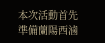本次活動首先準備蘭陽西滷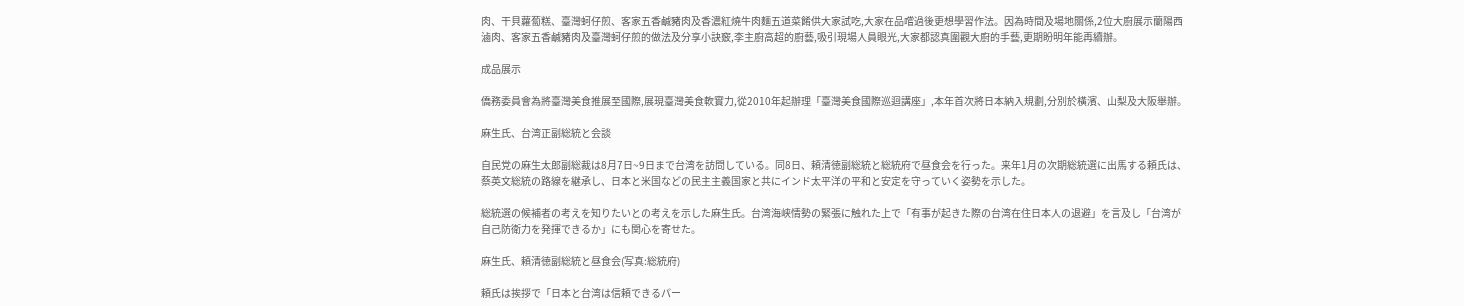肉、干貝蘿蔔糕、臺灣蚵仔煎、客家五香鹹豬肉及香濃紅燒牛肉麵五道菜餚供大家試吃,大家在品嚐過後更想學習作法。因為時間及場地關係,2位大廚展示蘭陽西滷肉、客家五香鹹豬肉及臺灣蚵仔煎的做法及分享小訣竅,李主廚高超的廚藝,吸引現場人員眼光,大家都認真圍觀大廚的手藝,更期盼明年能再續辦。

成品展示

僑務委員會為將臺灣美食推展至國際,展現臺灣美食軟實力,從2010年起辦理「臺灣美食國際巡迴講座」,本年首次將日本納入規劃,分別於橫濱、山梨及大阪舉辦。

麻生氏、台湾正副総統と会談

自民党の麻生太郎副総裁は8月7日~9日まで台湾を訪問している。同8日、頼清徳副総統と総統府で昼食会を行った。来年1月の次期総統選に出馬する頼氏は、蔡英文総統の路線を継承し、日本と米国などの民主主義国家と共にインド太平洋の平和と安定を守っていく姿勢を示した。

総統選の候補者の考えを知りたいとの考えを示した麻生氏。台湾海峡情勢の緊張に触れた上で「有事が起きた際の台湾在住日本人の退避」を言及し「台湾が自己防衛力を発揮できるか」にも関心を寄せた。

麻生氏、頼清徳副総統と昼食会(写真:総統府)

頼氏は挨拶で「日本と台湾は信頼できるパー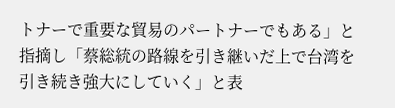トナーで重要な貿易のパートナーでもある」と指摘し「蔡総統の路線を引き継いだ上で台湾を引き続き強大にしていく」と表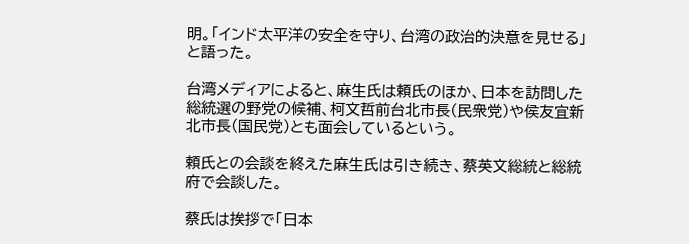明。「インド太平洋の安全を守り、台湾の政治的決意を見せる」と語った。

台湾メディアによると、麻生氏は頼氏のほか、日本を訪問した総統選の野党の候補、柯文哲前台北市長(民衆党)や侯友宜新北市長(国民党)とも面会しているという。

頼氏との会談を終えた麻生氏は引き続き、蔡英文総統と総統府で会談した。

蔡氏は挨拶で「日本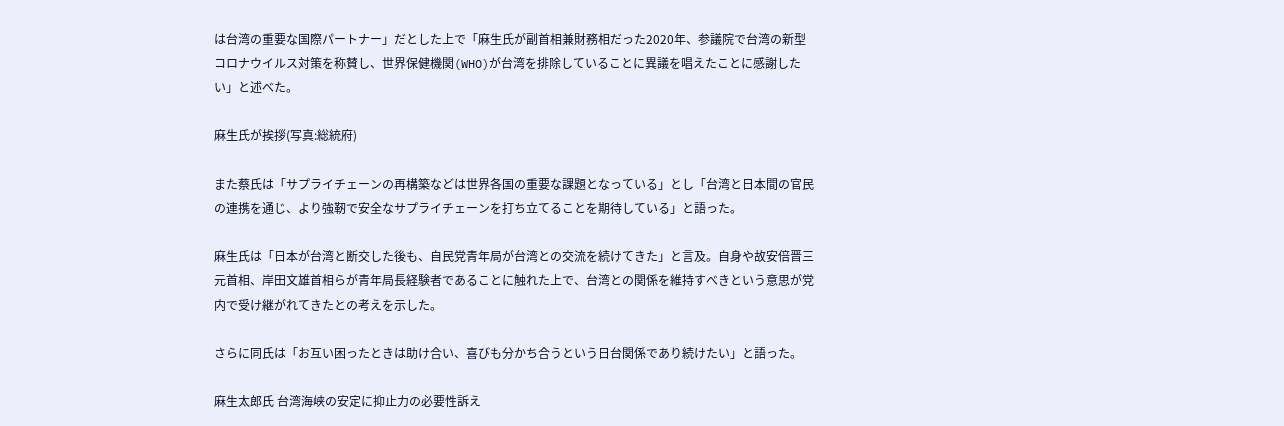は台湾の重要な国際パートナー」だとした上で「麻生氏が副首相兼財務相だった2020年、参議院で台湾の新型コロナウイルス対策を称賛し、世界保健機関(WHO)が台湾を排除していることに異議を唱えたことに感謝したい」と述べた。

麻生氏が挨拶(写真:総統府)

また蔡氏は「サプライチェーンの再構築などは世界各国の重要な課題となっている」とし「台湾と日本間の官民の連携を通じ、より強靭で安全なサプライチェーンを打ち立てることを期待している」と語った。

麻生氏は「日本が台湾と断交した後も、自民党青年局が台湾との交流を続けてきた」と言及。自身や故安倍晋三元首相、岸田文雄首相らが青年局長経験者であることに触れた上で、台湾との関係を維持すべきという意思が党内で受け継がれてきたとの考えを示した。

さらに同氏は「お互い困ったときは助け合い、喜びも分かち合うという日台関係であり続けたい」と語った。

麻生太郎氏 台湾海峡の安定に抑止力の必要性訴え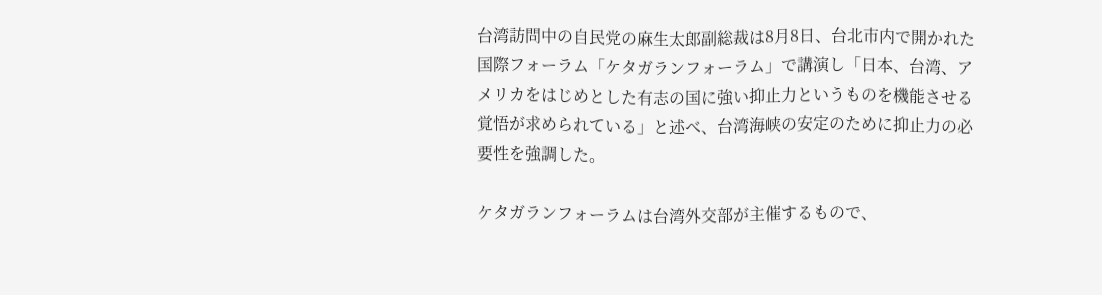台湾訪問中の自民党の麻生太郎副総裁は8月8日、台北市内で開かれた国際フォーラム「ケタガランフォーラム」で講演し「日本、台湾、アメリカをはじめとした有志の国に強い抑止力というものを機能させる覚悟が求められている」と述べ、台湾海峡の安定のために抑止力の必要性を強調した。

ケタガランフォーラムは台湾外交部が主催するもので、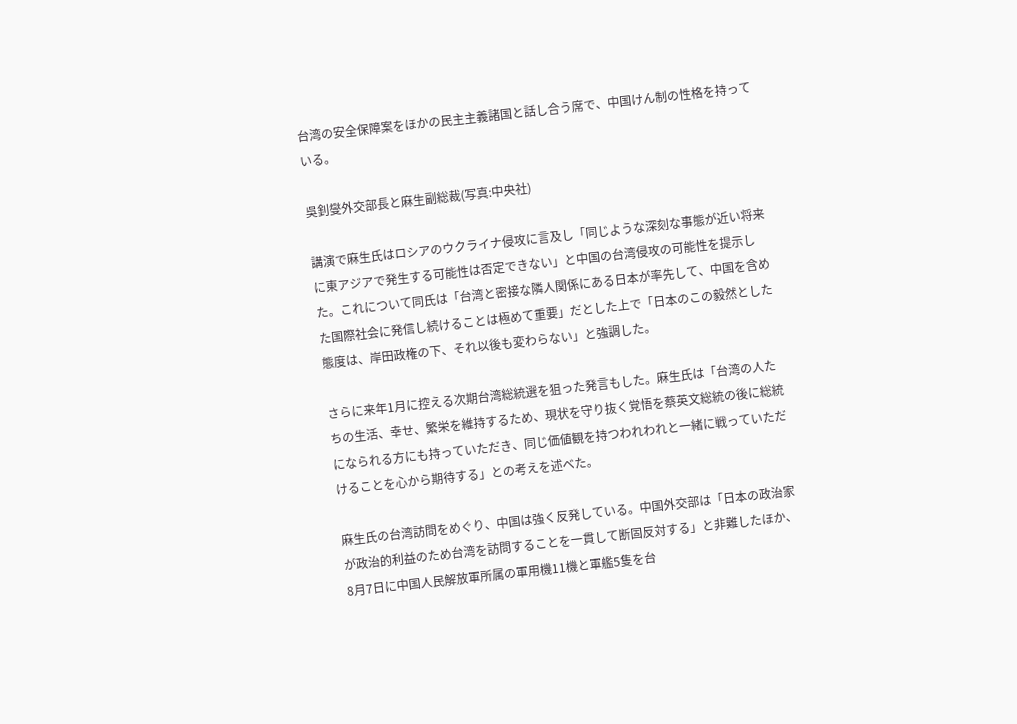台湾の安全保障案をほかの民主主義諸国と話し合う席で、中国けん制の性格を持っている。

吳釗燮外交部長と麻生副総裁(写真:中央社)

講演で麻生氏はロシアのウクライナ侵攻に言及し「同じような深刻な事態が近い将来に東アジアで発生する可能性は否定できない」と中国の台湾侵攻の可能性を提示した。これについて同氏は「台湾と密接な隣人関係にある日本が率先して、中国を含めた国際社会に発信し続けることは極めて重要」だとした上で「日本のこの毅然とした態度は、岸田政権の下、それ以後も変わらない」と強調した。

さらに来年1月に控える次期台湾総統選を狙った発言もした。麻生氏は「台湾の人たちの生活、幸せ、繁栄を維持するため、現状を守り抜く覚悟を蔡英文総統の後に総統になられる方にも持っていただき、同じ価値観を持つわれわれと一緒に戦っていただけることを心から期待する」との考えを述べた。

麻生氏の台湾訪問をめぐり、中国は強く反発している。中国外交部は「日本の政治家が政治的利益のため台湾を訪問することを一貫して断固反対する」と非難したほか、8月7日に中国人民解放軍所属の軍用機11機と軍艦5隻を台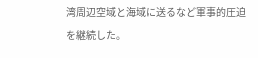湾周辺空域と海域に送るなど軍事的圧迫を継続した。